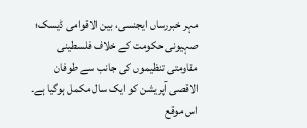مہر خبررساں ایجنسی، بین الاقوامی ڈیسک؛ صہیونی حکومت کے خلاف فلسطینی مقاومتی تنظیموں کی جانب سے طوفان الاقصی آپریشن کو ایک سال مکمل ہوگیا ہے۔ اس موقع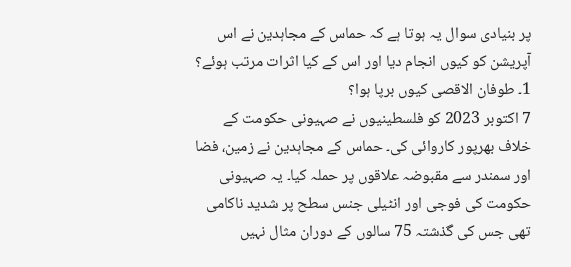پر بنیادی سوال یہ ہوتا ہے کہ حماس کے مجاہدین نے اس آپریشن کو کیوں انجام دیا اور اس کے کیا اثرات مرتب ہوئے؟
1۔ طوفان الاقصی کیوں برپا ہوا؟
7 اکتوبر 2023 کو فلسطینیوں نے صہیونی حکومت کے خلاف بھرپور کاروائی کی۔ حماس کے مجاہدین نے زمین، فضا اور سمندر سے مقبوضہ علاقوں پر حملہ کیا۔ یہ صہیونی حکومت کی فوجی اور انٹیلی جنس سطح پر شدید ناکامی تھی جس کی گذشتہ 75 سالوں کے دوران مثال نہیں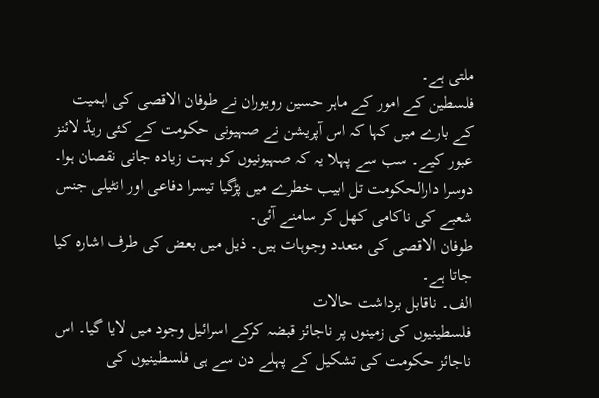ملتی ہے۔
فلسطین کے امور کے ماہر حسین رویوران نے طوفان الاقصی کی اہمیت کے بارے میں کہا کہ اس آپریشن نے صہیونی حکومت کے کئی ریڈ لائنز عبور کیے۔ سب سے پہلا یہ کہ صہیونیوں کو بہت زیادہ جانی نقصان ہوا۔ دوسرا دارالحکومت تل ابیب خطرے میں پڑگیا تیسرا دفاعی اور انٹیلی جنس شعبے کی ناکامی کھل کر سامنے آئی۔
طوفان الاقصی کی متعدد وجوہات ہیں۔ ذیل میں بعض کی طرف اشارہ کیا جاتا ہے۔
الف۔ ناقابل برداشت حالات
فلسطینیوں کی زمینوں پر ناجائز قبضہ کرکے اسرائیل وجود میں لایا گیا۔ اس ناجائز حکومت کی تشکیل کے پہلے دن سے ہی فلسطینیوں کی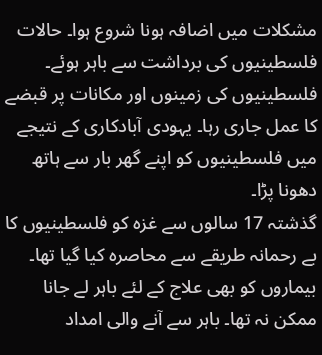مشکلات میں اضافہ ہونا شروع ہوا۔ حالات فلسطینیوں کی برداشت سے باہر ہوئے۔
فلسطینیوں کی زمینوں اور مکانات پر قبضے کا عمل جاری رہا۔ یہودی آبادکاری کے نتیجے میں فلسطینیوں کو اپنے گھر بار سے ہاتھ دھونا پڑا۔
گذشتہ 17 سالوں سے غزہ کو فلسطینیوں کا بے رحمانہ طریقے سے محاصرہ کیا گیا تھا۔ بیماروں کو بھی علاج کے لئے باہر لے جانا ممکن نہ تھا۔ باہر سے آنے والی امداد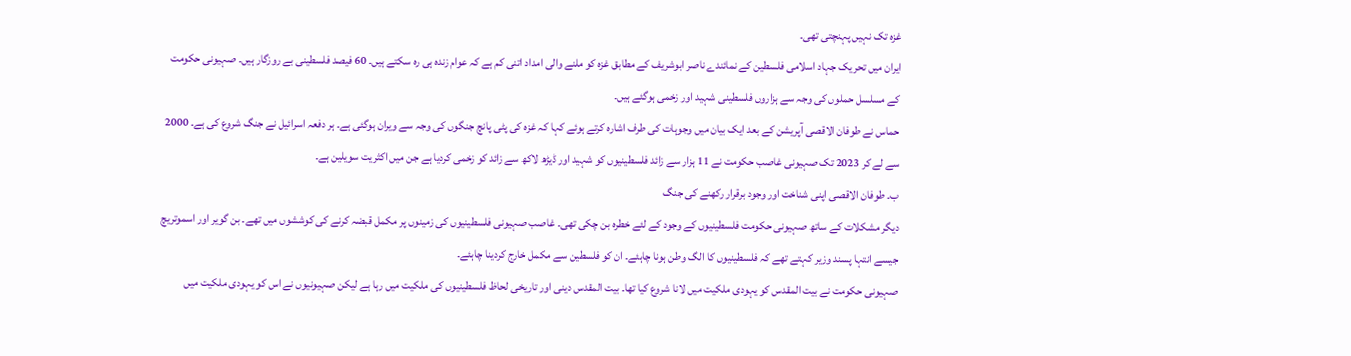غزہ تک نہیں پہنچتی تھی۔
ایران میں تحریک جہاد اسلامی فلسطین کے نمائندے ناصر ابوشریف کے مطابق غزہ کو ملنے والی امداد اتنی کم ہے کہ عوام زندہ ہی رہ سکتے ہیں۔ 60 فیصد فلسطینی بے روزگار ہیں۔ صہیونی حکومت کے مسلسل حملوں کی وجہ سے ہزاروں فلسطینی شہید اور زخمی ہوگئے ہیں۔
حماس نے طوفان الاقصی آپریشن کے بعد ایک بیان میں وجوہات کی طرف اشارہ کرتے ہوئے کہا کہ غزہ کی پٹی پانچ جنگوں کی وجہ سے ویران ہوگئی ہے۔ ہر دفعہ اسرائیل نے جنگ شروع کی ہے۔ 2000 سے لے کر 2023 تک صہیونی غاصب حکومت نے 11 ہزار سے زائد فلسطینیوں کو شہید اور ڈیڑھ لاکھ سے زائد کو زخمی کردیا ہے جن میں اکثریت سویلین ہے۔
ب۔ طوفان الاقصی اپنی شناخت اور وجود برقرار رکھنے کی جنگ
دیگر مشکلات کے ساتھ صہیونی حکومت فلسطینیوں کے وجود کے لئے خطرہ بن چکی تھی۔ غاصب صہیونی فلسطینیوں کی زمینوں پر مکمل قبضہ کرنے کی کوششوں میں تھے۔ بن گویر اور اسموتریچ جیسے انتہا پسند وزیر کہتے تھے کہ فلسطینیوں کا الگ وطن ہونا چاہئے۔ ان کو فلسطین سے مکمل خارج کردینا چاہئے۔
صہیونی حکومت نے بیت المقدس کو یہودی ملکیت میں لانا شروع کیا تھا۔ بیت المقدس دینی اور تاریخی لحاظ فلسطینیوں کی ملکیت میں رہا ہے لیکن صہیونیوں نے اس کو یہودی ملکیت میں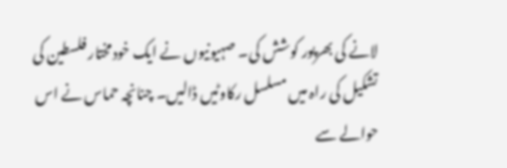لانے کی بھرپور کوشش کی۔ صہیونیوں نے ایک خودمختار فلسطین کی تشکیل کی راہ میں مسلسل رکاوٹیں ڈالیں۔ چنانچہ حماس نے اس حوالے سے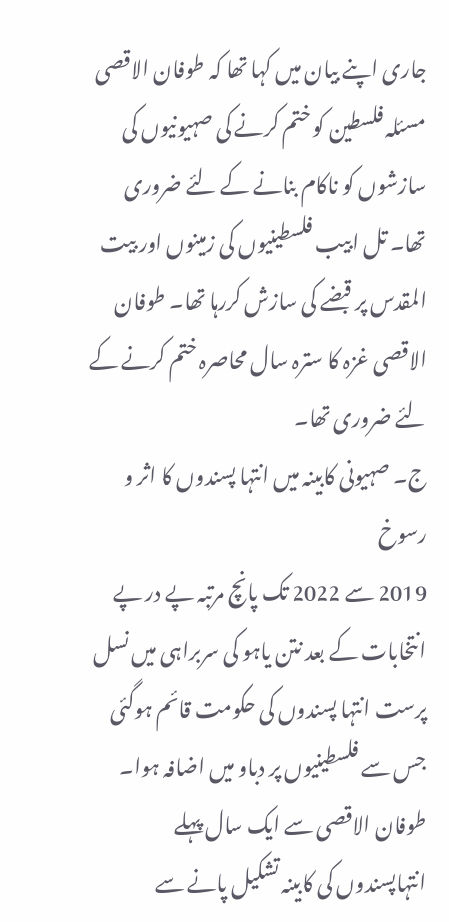جاری اپنے بیان میں کہا تھا کہ طوفان الاقصی مسئلہ فلسطین کو ختم کرنے کی صہیونیوں کی سازشوں کو ناکام بنانے کے لئے ضروری تھا۔ تل ابیب فلسطینیوں کی زمینوں اور بیت المقدس پر قبضے کی سازش کررہا تھا۔ طوفان الاقصی غزہ کا سترہ سال محاصرہ ختم کرنے کے لئے ضروری تھا۔
ج۔ صہیونی کابینہ میں انتہا پسندوں کا اثر و رسوخ
2019 سے 2022 تک پانچ مرتبہ پے در پے انتخابات کے بعد نتن یاہو کی سربراہی میں نسل پرست انتہا پسندوں کی حکومت قائم ہوگئی جس سے فلسطینیوں پر دباو میں اضافہ ہوا۔ طوفان الاقصی سے ایک سال پہلے انتہاپسندوں کی کابینہ تشکیل پانے سے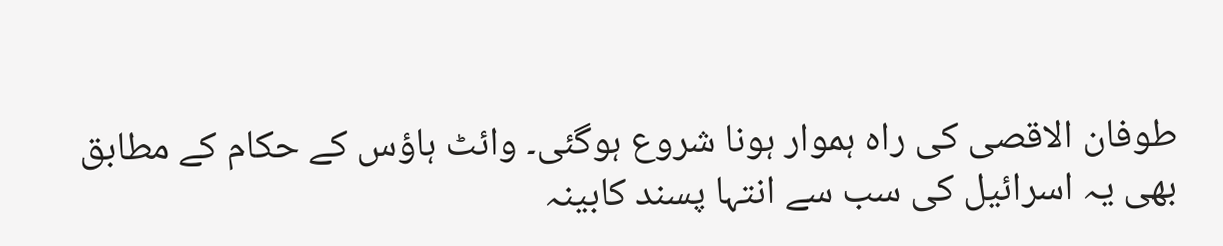طوفان الاقصی کی راہ ہموار ہونا شروع ہوگئی۔ وائٹ ہاؤس کے حکام کے مطابق بھی یہ اسرائیل کی سب سے انتہا پسند کابینہ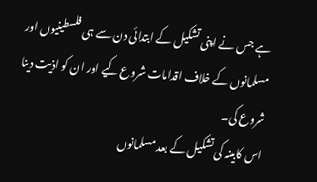ہے جس نے اپنی تشکیل کے ابتدائی دن سے ہی فلسطینیوں اور مسلمانوں کے خلاف اقدامات شروع کیے اور ان کو اذیت دینا شروع کی۔
اس کابینہ کی تشکیل کے بعد مسلمانوں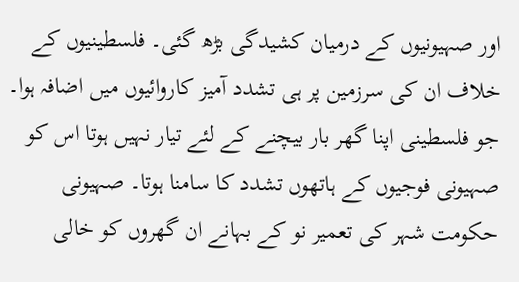اور صہیونیوں کے درمیان کشیدگی بڑھ گئی۔ فلسطینیوں کے خلاف ان کی سرزمین پر ہی تشدد آمیز کاروائیوں میں اضافہ ہوا۔ جو فلسطینی اپنا گھر بار بیچنے کے لئے تیار نہیں ہوتا اس کو صہیونی فوجیوں کے ہاتھوں تشدد کا سامنا ہوتا۔ صہیونی حکومت شہر کی تعمیر نو کے بہانے ان گھروں کو خالی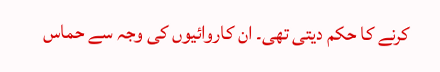کرنے کا حکم دیتی تھی۔ ان کاروائیوں کی وجہ سے حماس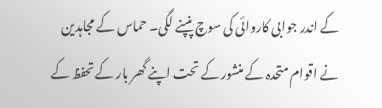کے اندر جوابی کاروائی کی سوچ پنپنے لگی۔ حماس کے مجاہدین نے اقوام متحدہ کے منشور کے تحت اپنے گھر بار کے تحفظ کے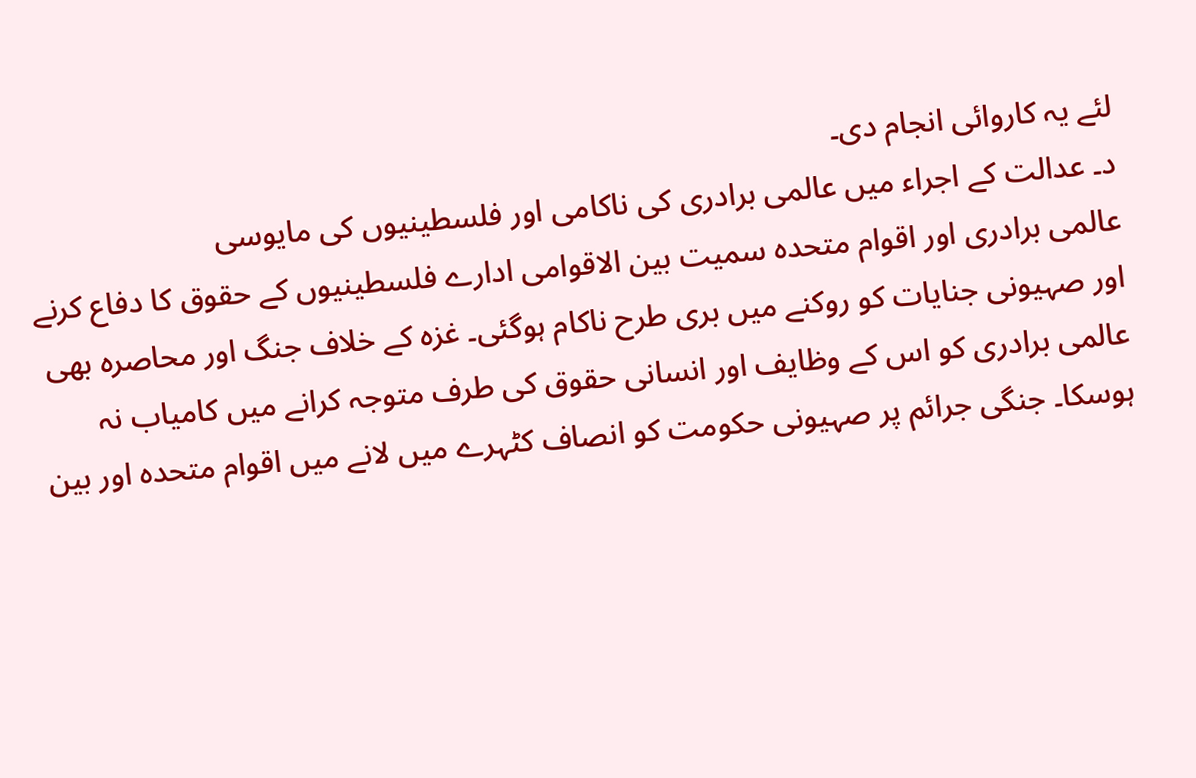لئے یہ کاروائی انجام دی۔
د۔ عدالت کے اجراء میں عالمی برادری کی ناکامی اور فلسطینیوں کی مایوسی
عالمی برادری اور اقوام متحدہ سمیت بین الاقوامی ادارے فلسطینیوں کے حقوق کا دفاع کرنے اور صہیونی جنایات کو روکنے میں بری طرح ناکام ہوگئی۔ غزہ کے خلاف جنگ اور محاصرہ بھی عالمی برادری کو اس کے وظایف اور انسانی حقوق کی طرف متوجہ کرانے میں کامیاب نہ ہوسکا۔ جنگی جرائم پر صہیونی حکومت کو انصاف کٹہرے میں لانے میں اقوام متحدہ اور بین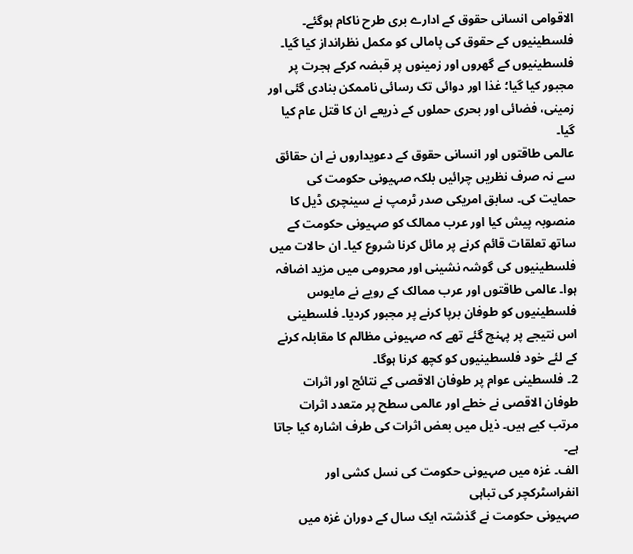الاقوامی انسانی حقوق کے ادارے بری طرح ناکام ہوگئے۔ فلسطینیوں کے حقوق کی پامالی کو مکمل نظرانداز کیا گیا۔ فلسطینیوں کے گھروں اور زمینوں پر قبضہ کرکے ہجرت پر مجبور کیا گیا؛ غذا اور دوائی تک رسائی ناممکن بنادی گئی اور زمینی، فضائی اور بحری حملوں کے ذریعے ان کا قتل عام کیا گیا۔
عالمی طاقتوں اور انسانی حقوق کے دعویداروں نے ان حقائق سے نہ صرف نظریں چرائیں بلکہ صہیونی حکومت کی حمایت کی۔ سابق امریکی صدر ٹرمپ نے سینچری ڈیل کا منصوبہ پیش کیا اور عرب ممالک کو صہیونی حکومت کے ساتھ تعلقات قائم کرنے پر مائل کرنا شروع کیا۔ ان حالات میں فلسطینیوں کی گوشہ نشینی اور محرومی میں مزید اضافہ ہوا۔ عالمی طاقتوں اور عرب ممالک کے رویے نے مایوس فلسطینیوں کو طوفان برپا کرنے پر مجبور کردیا۔ فلسطینی اس نتیجے پر پہنچ گئے تھے کہ صہیونی مظالم کا مقابلہ کرنے کے لئے خود فلسطینیوں کو کچھ کرنا ہوگا۔
2۔ فلسطینی عوام پر طوفان الاقصی کے نتائج اور اثرات
طوفان الاقصی نے خطے اور عالمی سطح پر متعدد اثرات مرتب کیے ہیں۔ ذیل میں بعض اثرات کی طرف اشارہ کیا جاتا ہے۔
الف۔ غزہ میں صہیونی حکومت کی نسل کشی اور انفراسٹرکچر کی تباہی
صہیونی حکومت نے گذشتہ ایک سال کے دوران غزہ میں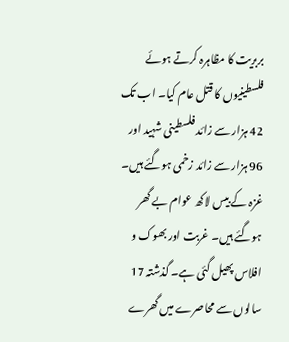بربریت کا مظاہرہ کرتے ہوئے فلسطینیوں کا قتل عام کیا۔ اب تک 42 ہزار سے زائد فلسطینی شہید اور 96 ہزار سے زائد زخمی ہوگئے ہیں۔ غزہ کے بیس لاکھ عوام بے گھر ہوگئے ہیں۔ غربت اور بھوک و افلاس پھیل گئی ہے۔ گذشتہ 17 سالوں سے محاصرے میں گھرے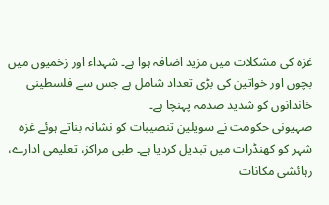غزہ کی مشکلات میں مزید اضافہ ہوا ہے۔ شہداء اور زخمیوں میں بچوں اور خواتین کی بڑی تعداد شامل ہے جس سے فلسطینی خاندانوں کو شدید صدمہ پہنچا ہے۔
صہیونی حکومت نے سویلین تنصیبات کو نشانہ بناتے ہوئے غزہ شہر کو کھنڈرات میں تبدیل کردیا ہے۔ طبی مراکز، تعلیمی ادارے، رہائشی مکانات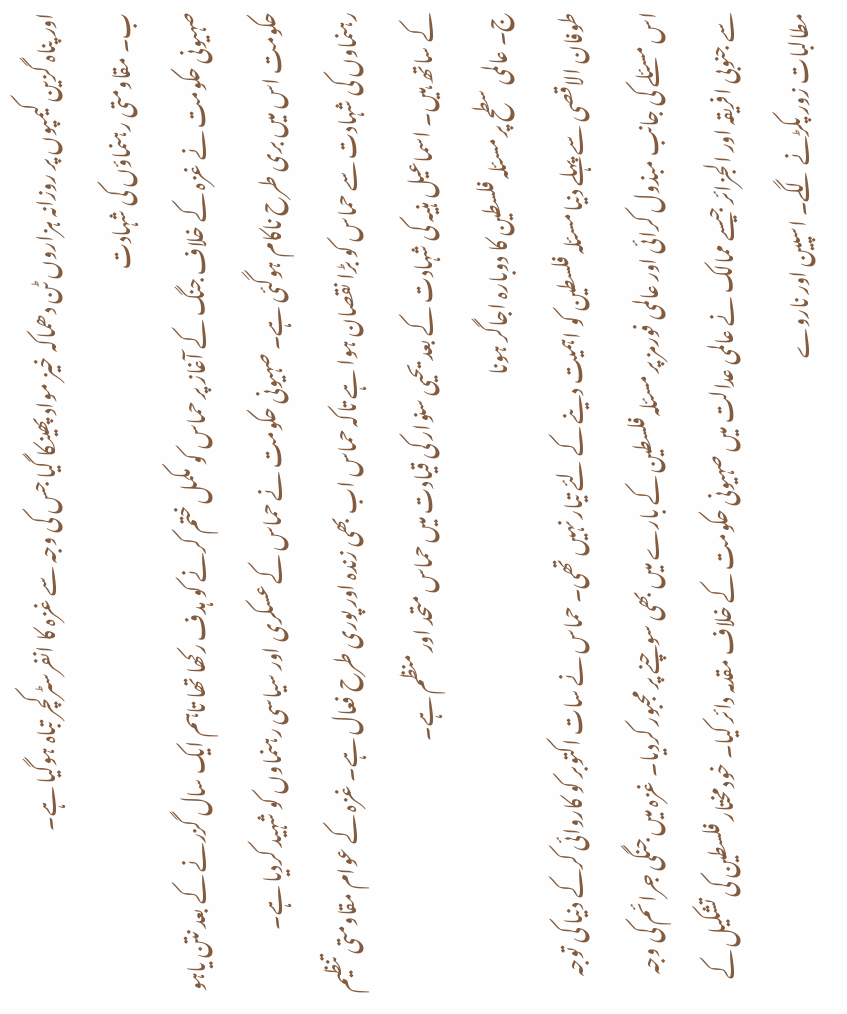اور پناہ گزین کیمپوں پر روزانہ ہزاروں ٹن دھماکہ خیز مواد پھینکا گیا جس کی وجہ سے غزہ کا انفرسٹرکچر تباہ ہوگیا ہے۔
ب۔ مقاومتی رہنماؤں کی شہادت
صہیونی حکومت نے غزہ کے خلاف جنگ کے آغاز پر حماس کو مکمل ختم کرنے کو ہدف رکھا تھا تاہم ایک سال گزرنے کے بعد نتن یاہو حکومت اس میں بری طرح ناکام ہوگئی ہے۔ صہیونی حکومت نے حماس کے عسکری اور سیاسی رہنماوں کو شہید کردیا ہے۔ رہنماوں کی شہادت سے حماس کو بڑا نقصان ہوا ہے تاکہ حماس اب بھی زندہ اور پوری طرح فعال ہے۔ غزہ کے عوام مقاومتی تنظیم کے ساتھ ہیں۔ اسماعیل ہنیہ کی شہادت کے بعد یحیی سنوار کی قیادت میں حماس متحد اور منظم ہے۔
ج۔ عالمی سطح پر مسئلہ فلسطین کا دوبارہ اجاگر ہونا
طوفان الاقصی سے پہلے دنیا مسئلہ فلسطین کو اہمیت دینے کے لئے تیار نہیں تھی۔ حماس نے سات اکتوبر کو کاروائی کرکے دنیا کی توجہ اس مسئلے کی جانب مبذول کرائی اور عالمی فورمز پر مسئلہ فلسطین کے بارے میں بھی سوچنے پر مجبور کردیا۔ غزہ میں جنگی جرائم کی وجہ سے جنوبی افریقہ اور الجزائر جیسے ممالک نے عالمی عدالت میں صہیونی حکومت کے خلاف مقدمہ دائر کیا۔ خودمختار فلسطین کی تشکیل کے مطالبات زور پکڑنے لگے۔ اسپین اور ناروے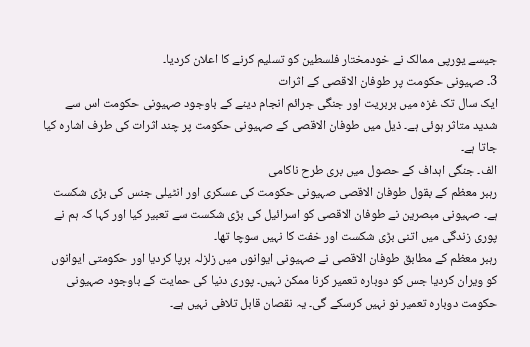جیسے یورپی ممالک نے خودمختار فلسطین کو تسلیم کرنے کا اعلان کردیا۔
3۔ صہیونی حکومت پر طوفان الاقصی کے اثرات
ایک سال تک غزہ میں بربریت اور جنگی جرائم انجام دینے کے باوجود صہیونی حکومت اس سے شدید متاثر ہوئی ہے۔ ذیل میں طوفان الاقصی کے صہیونی حکومت پر چند اثرات کی طرف اشارہ کیا جاتا ہے۔
الف۔ جنگی اہداف کے حصول میں بری طرح ناکامی
رہبر معظم کے بقول طوفان الاقصی صہیونی حکومت کی عسکری اور انٹیلی جنس کی بڑی شکست ہے۔ صہیونی مبصرین نے طوفان الاقصی کو اسرائیل کی بڑی شکست سے تعبیر کیا اور کہا کہ ہم نے پوری زندگی میں اتنی بڑی شکست اور خفت کا نہیں سوچا تھا۔
رہبر معظم کے مطابق طوفان الاقصی نے صہیونی ایوانوں میں زلزلہ برپا کردیا اور حکومتی ایوانوں کو ویران کردیا جس کو دوبارہ تعمیر کرنا ممکن نہیں۔ پوری دنیا کی حمایت کے باوجود صہیونی حکومت دوبارہ تعمیر نو نہیں کرسکے گی۔ یہ نقصان قابل تلافی نہیں ہے۔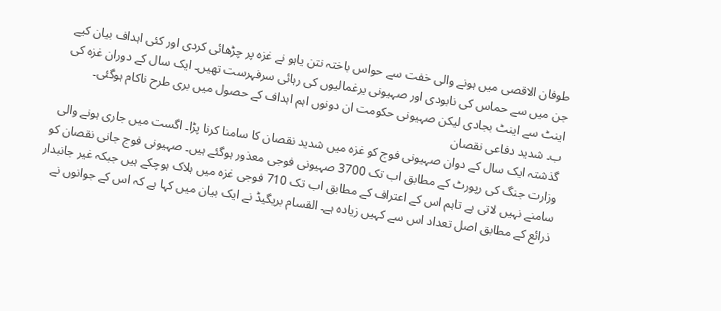طوفان الاقصی میں ہونے والی خفت سے حواس باختہ نتن یاہو نے غزہ پر چڑھائی کردی اور کئی اہداف بیان کیے جن میں سے حماس کی نابودی اور صہیونی یرغمالیوں کی رہائی سرفہرست تھیں۔ ایک سال کے دوران غزہ کی اینٹ سے اینٹ بجادی لیکن صہیونی حکومت ان دونوں اہم اہداف کے حصول میں بری طرح ناکام ہوگئی۔
ب۔ شدید دفاعی نقصان
گذشتہ ایک سال کے دوان صہیونی فوج کو غزہ میں شدید نقصان کا سامنا کرنا پڑا۔ اگست میں جاری ہونے والی وزارت جنگ کی رپورٹ کے مطابق اب تک 3700 صہیونی فوجی معذور ہوگئے ہیں۔ صہیونی فوج جانی نقصان کو سامنے نہیں لاتی ہے تاہم اس کے اعتراف کے مطابق اب تک 710 فوجی غزہ میں ہلاک ہوچکے ہیں جبکہ غیر جانبدار ذرائع کے مطابق اصل تعداد اس سے کہیں زیادہ ہے۔ القسام بریگیڈ نے ایک بیان میں کہا ہے کہ اس کے جوانوں نے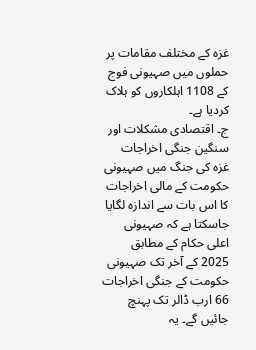غزہ کے مختلف مقامات پر حملوں میں صہیونی فوج کے 1108 اہلکاروں کو ہلاک کردیا ہے۔
ج۔ اقتصادی مشکلات اور سنگین جنگی اخراجات
غزہ کی جنگ میں صہیونی حکومت کے مالی اخراجات کا اس بات سے اندازہ لگایا جاسکتا ہے کہ صہیونی اعلی حکام کے مطابق 2025 کے آخر تک صہیونی حکومت کے جنگی اخراجات 66 ارب ڈالر تک پہنچ جائیں گے۔ یہ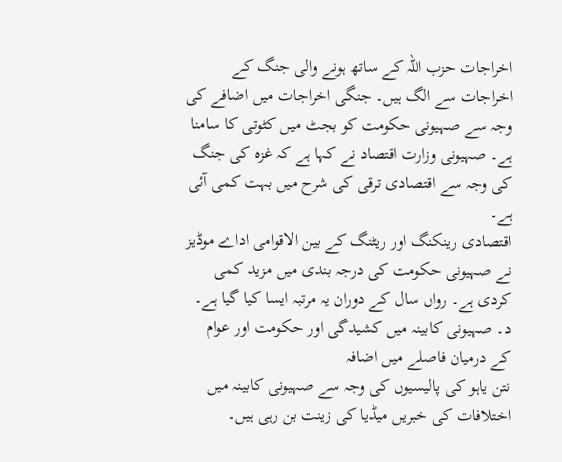اخراجات حزب اللہ کے ساتھ ہونے والی جنگ کے اخراجات سے الگ ہیں۔ جنگی اخراجات میں اضافے کی وجہ سے صہیونی حکومت کو بجٹ میں کٹوتی کا سامنا ہے۔ صہیونی وزارت اقتصاد نے کہا ہے کہ غزہ کی جنگ کی وجہ سے اقتصادی ترقی کی شرح میں بہت کمی آئی ہے۔
اقتصادی رینکنگ اور ریٹنگ کے بین الاقوامی اداے موڈیز نے صہیونی حکومت کی درجہ بندی میں مزید کمی کردی ہے۔ رواں سال کے دوران یہ مرتبہ ایسا کیا گیا ہے۔
د۔ صہیونی کابینہ میں کشیدگی اور حکومت اور عوام کے درمیان فاصلے میں اضافہ
نتن یاہو کی پالیسیوں کی وجہ سے صہیونی کابینہ میں اختلافات کی خبریں میڈیا کی زینت بن رہی ہیں۔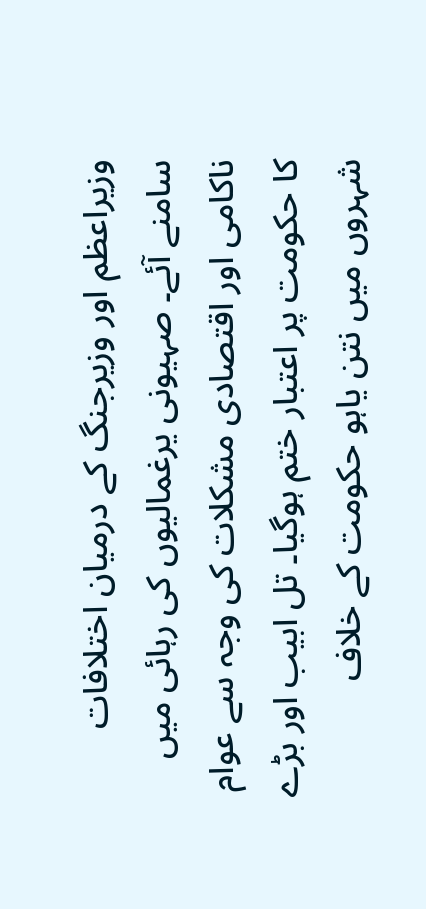وزیراعظم اور وزیرجنگ کے درمیان اختلافات سامنے آئے۔ صہیونی یرغمالیوں کی رہائی میں ناکامی اور اقتصادی مشکلات کی وجہ سے عوام کا حکومت پر اعتبار ختم ہوگیا۔ تل ابیب اور بڑے شہروں میں نتن یاہو حکومت کے خلاف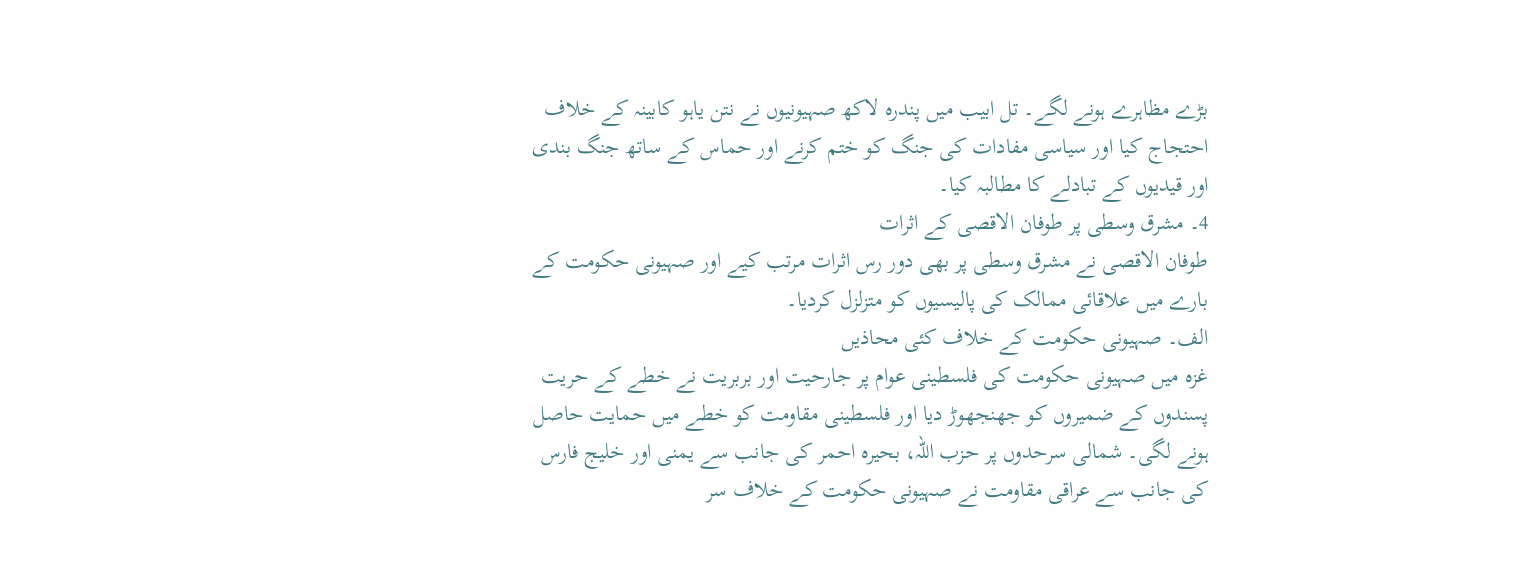بڑے مظاہرے ہونے لگے۔ تل ابیب میں پندرہ لاکھ صہیونیوں نے نتن یاہو کابینہ کے خلاف احتجاج کیا اور سیاسی مفادات کی جنگ کو ختم کرنے اور حماس کے ساتھ جنگ بندی اور قیدیوں کے تبادلے کا مطالبہ کیا۔
4۔ مشرق وسطی پر طوفان الاقصی کے اثرات
طوفان الاقصی نے مشرق وسطی پر بھی دور رس اثرات مرتب کیے اور صہیونی حکومت کے بارے میں علاقائی ممالک کی پالیسیوں کو متزلزل کردیا۔
الف۔ صہیونی حکومت کے خلاف کئی محاذیں
غزہ میں صہیونی حکومت کی فلسطینی عوام پر جارحیت اور بربریت نے خطے کے حریت پسندوں کے ضمیروں کو جھنجھوڑ دیا اور فلسطینی مقاومت کو خطے میں حمایت حاصل ہونے لگی۔ شمالی سرحدوں پر حزب اللہ، بحیرہ احمر کی جانب سے یمنی اور خلیج فارس کی جانب سے عراقی مقاومت نے صہیونی حکومت کے خلاف سر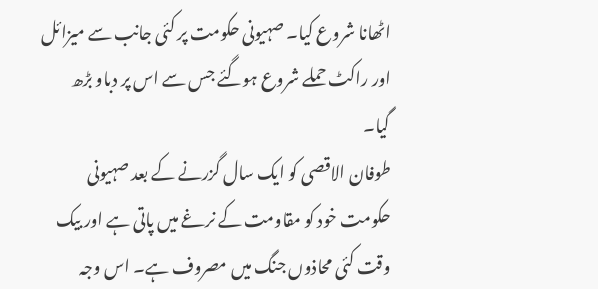اٹھانا شروع کیا۔ صہیونی حکومت پر کئی جانب سے میزائل اور راکٹ حملے شروع ہوگئے جس سے اس پر دباو بڑھ گیا۔
طوفان الاقصی کو ایک سال گزرنے کے بعد صہیونی حکومت خود کو مقاومت کے نرغے میں پاتی ہے اور بیک وقت کئی محاذوں جنگ میں مصروف ہے۔ اس وجہ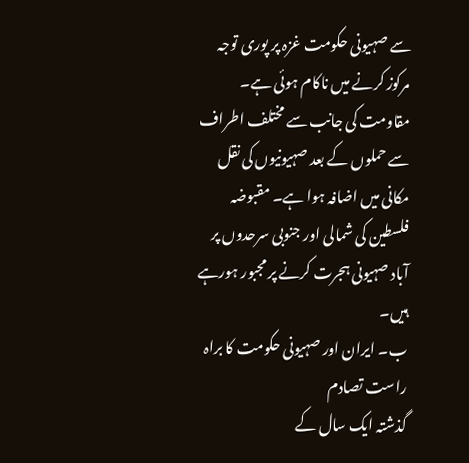سے صہیونی حکومت غزہ پر پوری توجہ مرکوز کرنے میں ناکام ہوئی ہے۔ مقاومت کی جانب سے مختلف اطراف سے حملوں کے بعد صہیونیوں کی نقل مکانی میں اضافہ ہوا ہے۔ مقبوضہ فلسطین کی شمالی اور جنوبی سرحدوں پر آباد صہیونی ہجرت کرنے پر مجبور ہورہے ہیں۔
ب۔ ایران اور صہیونی حکومت کا براہ راست تصادم
گذشتہ ایک سال کے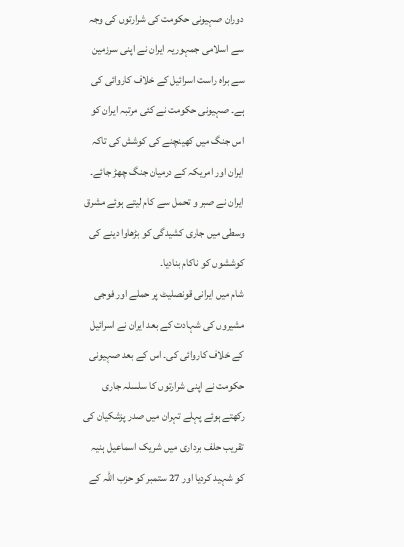دوران صہیونی حکومت کی شرارتوں کی وجہ سے اسلامی جمہوریہ ایران نے اپنی سرزمین سے براہ راست اسرائیل کے خلاف کاروائی کی ہے۔ صہیونی حکومت نے کئی مرتبہ ایران کو اس جنگ میں کھینچنے کی کوشش کی تاکہ ایران اور امریکہ کے درمیان جنگ چھڑ جائے۔ ایران نے صبر و تحمل سے کام لیتے ہوئے مشرق وسطی میں جاری کشیدگی کو بڑھاوا دینے کی کوششوں کو ناکام بنادیا۔
شام میں ایرانی قونصلیٹ پر حملے اور فوجی مشیروں کی شہادت کے بعد ایران نے اسرائیل کے خلاف کاروائی کی۔ اس کے بعد صہیونی حکومت نے اپنی شرارتوں کا سلسلہ جاری رکھتے ہوئے پہلے تہران میں صدر پزشکیان کی تقریب حلف برداری میں شریک اسماعیل ہنیہ کو شہید کردیا اور 27 ستمبر کو حزب اللہ کے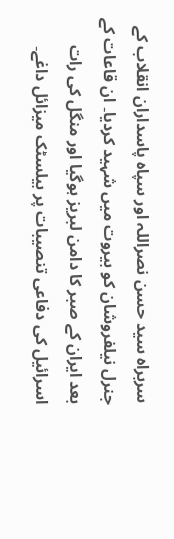سربراہ سید حسن نصراللہ اور سپاہ پاسداران انقلاب کے جنرل نیلفروشان کو بیروت میں شہید کردیا۔ ان قاعات کے بعد ایران کے صبر کا دامن لبریز ہوگیا اور منگل کی رات اسرائیل کی دفاعی تنصیبات پر بیلسٹک میزائل داغے۔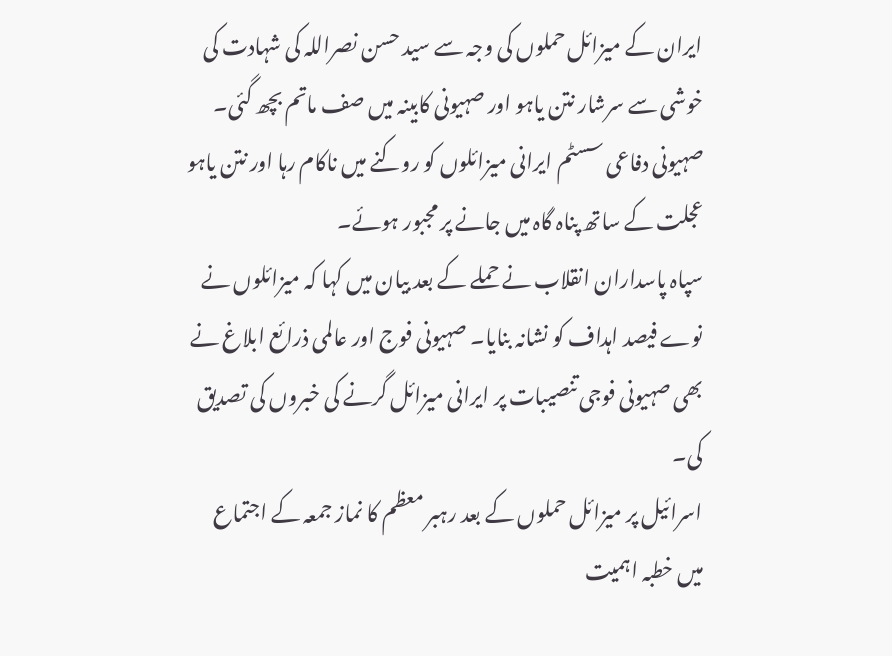ایران کے میزائل حملوں کی وجہ سے سید حسن نصراللہ کی شہادت کی خوشی سے سرشار نتن یاہو اور صہیونی کابینہ میں صف ماتم بچھ گئی۔ صہیونی دفاعی سسٹم ایرانی میزائلوں کو روکنے میں ناکام رہا اور نتن یاہو عجلت کے ساتھ پناہ گاہ میں جانے پر مجبور ہوئے۔
سپاہ پاسداران انقلاب نے حملے کے بعد بیان میں کہا کہ میزائلوں نے نوے فیصد اہداف کو نشانہ بنایا۔ صہیونی فوج اور عالمی ذرائع ابلاغ نے بھی صہیونی فوجی تنصیبات پر ایرانی میزائل گرنے کی خبروں کی تصدیق کی۔
اسرائیل پر میزائل حملوں کے بعد رہبر معظم کا نماز جمعہ کے اجتماع میں خطبہ اہمیت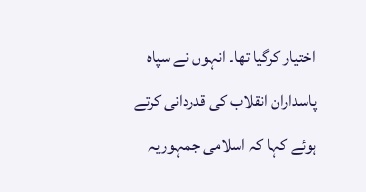اختیار کرگیا تھا۔ انہوں نے سپاہ پاسداران انقلاب کی قدردانی کرتے ہوئے کہا کہ اسلامی جمہوریہ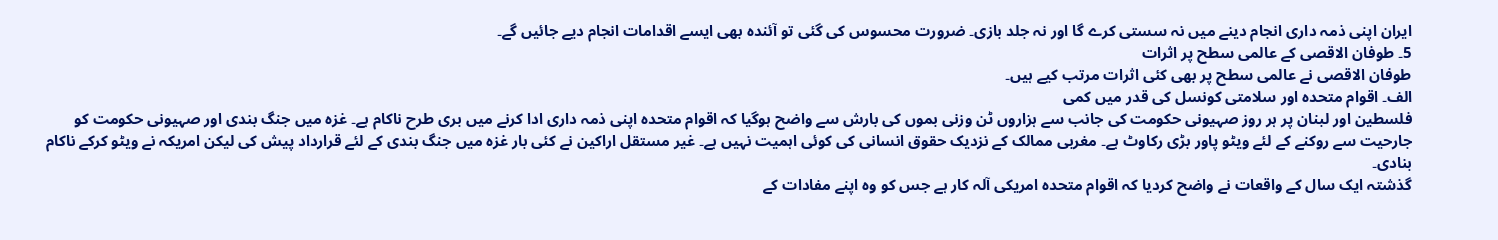ایران اپنی ذمہ داری انجام دینے میں نہ سستی کرے گا اور نہ جلد بازی۔ ضرورت محسوس کی گئی تو آئندہ بھی ایسے اقدامات انجام دیے جائیں گے۔
5۔ طوفان الاقصی کے عالمی سطح پر اثرات
طوفان الاقصی نے عالمی سطح پر بھی کئی اثرات مرتب کیے ہیں۔
الف۔ اقوام متحدہ اور سلامتی کونسل کی قدر میں کمی
فلسطین اور لبنان پر ہر روز صہیونی حکومت کی جانب سے ہزاروں ٹن وزنی بموں کی بارش سے واضح ہوگیا کہ اقوام متحدہ اپنی ذمہ داری ادا کرنے میں بری طرح ناکام ہے۔ غزہ میں جنگ بندی اور صہیونی حکومت کو جارحیت سے روکنے کے لئے ویٹو پاور بڑی رکاوٹ ہے۔ مغربی ممالک کے نزدیک حقوق انسانی کی کوئی اہمیت نہیں ہے۔ غیر مستقل اراکین نے کئی بار غزہ میں جنگ بندی کے لئے قرارداد پیش کی لیکن امریکہ نے ویٹو کرکے ناکام بنادی۔
گذشتہ ایک سال کے واقعات نے واضح کردیا کہ اقوام متحدہ امریکی آلہ کار ہے جس کو وہ اپنے مفادات کے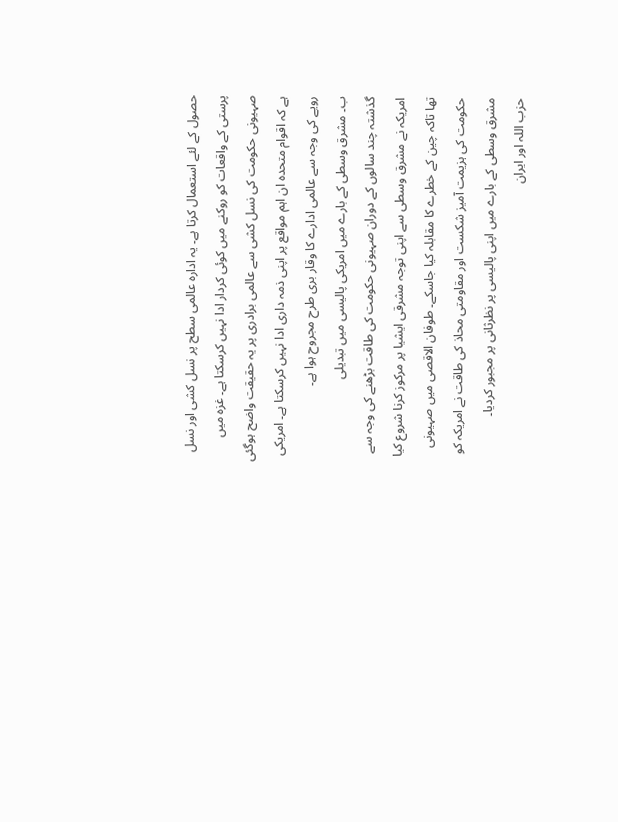حصول کے لئے استعمال کرتا ہے۔ یہ ادارہ عالمی سطح پر نسل کشی اور نسل پرستی کے واقعات کو روکنے میں کوئی کردار ادا نہیں کرسکتا ہے۔ غزہ میں صہیونی حکومت کی نسل کشی سے عالمی برادری پر یہ حقیقت واضح ہوگئی ہے کہ اقوام متحدہ ان اہم مواقع پر اپنی ذمہ داری ادا نہیں کرسکتا ہے۔ امریکی رویے کی وجہ سے عالمی ادارے کا وقار بری طرح مجروح ہوا ہے۔
ب۔ مشرق وسطی کے بارے میں امریکی پالیسی میں تبدیلی
گذشتہ چند سالوں کے دوران صہیونی حکومت کی طاقت بڑھنے کی وجہ سے امریکہ نے مشرق وسطی سے اپنی توجہ مشرقی ایشیا پر مرکوز کرنا شروع کیا تھا تاکہ چین کے خطرے کا مقابلہ کیا جاسکے۔ طوفان الاقصی میں صہیونی حکومت کی ہزیمت آمیز شکست اور مقاومتی محاذ کی طاقت نے امریکہ کو مشرق وسطی کے بارے میں اپنی پالیسی پر نظرثانی پر مجبور کردیا۔
حزب اللہ اور ایران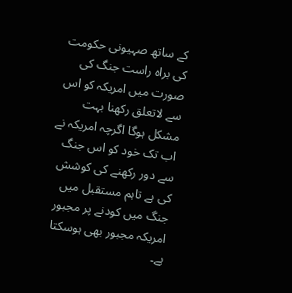کے ساتھ صہیونی حکومت کی براہ راست جنگ کی صورت میں امریکہ کو اس سے لاتعلق رکھنا بہت مشکل ہوگا اگرچہ امریکہ نے اب تک خود کو اس جنگ سے دور رکھنے کی کوشش کی ہے تاہم مستقبل میں جنگ میں کودنے پر مجبور امریکہ مجبور بھی ہوسکتا ہے۔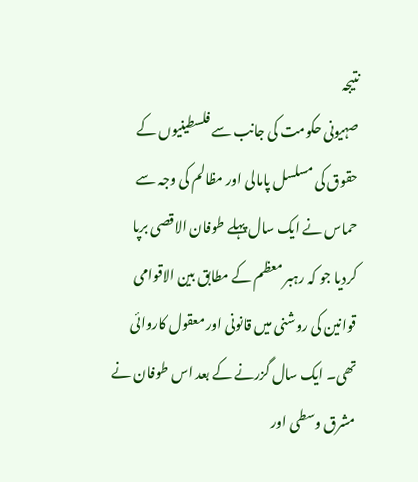نتیجہ
صہیونی حکومت کی جانب سے فلسطینیوں کے حقوق کی مسلسل پامالی اور مظالم کی وجہ سے حماس نے ایک سال پہلے طوفان الاقصی برپا کردیا جو کہ رہبر معظم کے مطابق بین الاقوامی قوانین کی روشنی میں قانونی اور معقول کاروائی تھی۔ ایک سال گزرنے کے بعد اس طوفان نے مشرق وسطی اور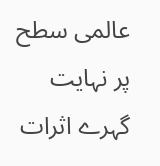عالمی سطح پر نہایت گہرے اثرات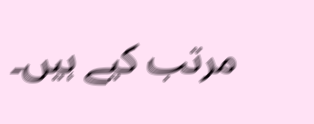مرتب کیے ہیں۔